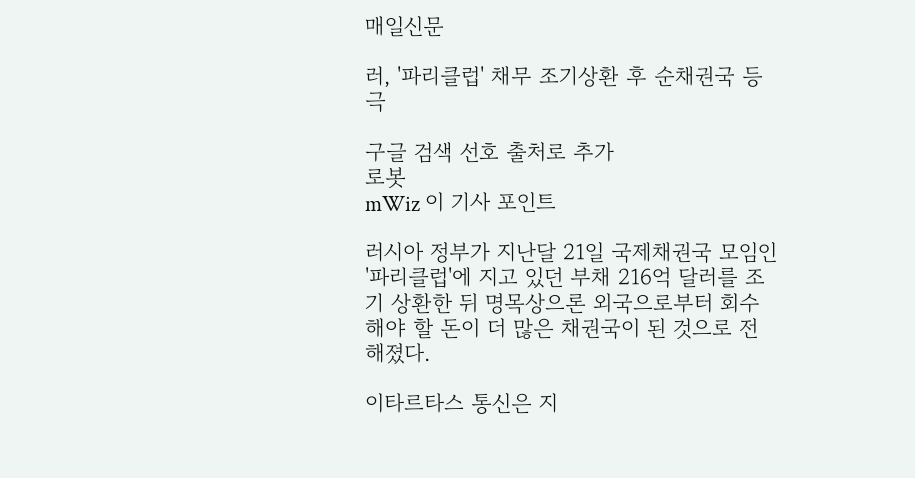매일신문

러, '파리클럽' 채무 조기상환 후 순채권국 등극

구글 검색 선호 출처로 추가
로봇
mWiz 이 기사 포인트

러시아 정부가 지난달 21일 국제채권국 모임인 '파리클럽'에 지고 있던 부채 216억 달러를 조기 상환한 뒤 명목상으론 외국으로부터 회수해야 할 돈이 더 많은 채권국이 된 것으로 전해졌다.

이타르타스 통신은 지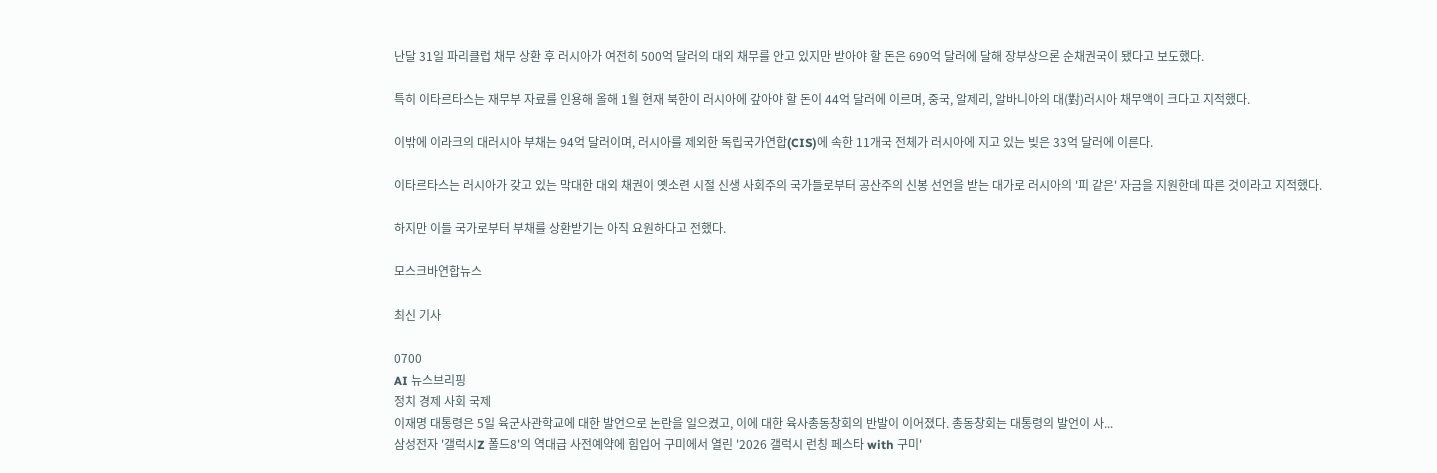난달 31일 파리클럽 채무 상환 후 러시아가 여전히 500억 달러의 대외 채무를 안고 있지만 받아야 할 돈은 690억 달러에 달해 장부상으론 순채권국이 됐다고 보도했다.

특히 이타르타스는 재무부 자료를 인용해 올해 1월 현재 북한이 러시아에 갚아야 할 돈이 44억 달러에 이르며, 중국, 알제리, 알바니아의 대(對)러시아 채무액이 크다고 지적했다.

이밖에 이라크의 대러시아 부채는 94억 달러이며, 러시아를 제외한 독립국가연합(CIS)에 속한 11개국 전체가 러시아에 지고 있는 빚은 33억 달러에 이른다.

이타르타스는 러시아가 갖고 있는 막대한 대외 채권이 옛소련 시절 신생 사회주의 국가들로부터 공산주의 신봉 선언을 받는 대가로 러시아의 '피 같은' 자금을 지원한데 따른 것이라고 지적했다.

하지만 이들 국가로부터 부채를 상환받기는 아직 요원하다고 전했다.

모스크바연합뉴스

최신 기사

0700
AI 뉴스브리핑
정치 경제 사회 국제
이재명 대통령은 5일 육군사관학교에 대한 발언으로 논란을 일으켰고, 이에 대한 육사총동창회의 반발이 이어졌다. 총동창회는 대통령의 발언이 사...
삼성전자 '갤럭시Z 폴드8'의 역대급 사전예약에 힘입어 구미에서 열린 '2026 갤럭시 런칭 페스타 with 구미'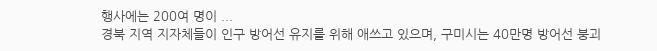행사에는 200여 명이 ...
경북 지역 지자체들이 인구 방어선 유지를 위해 애쓰고 있으며, 구미시는 40만명 방어선 붕괴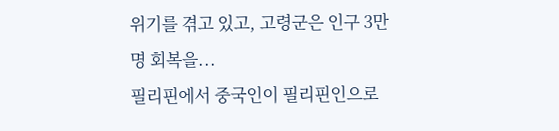위기를 겪고 있고, 고령군은 인구 3만명 회복을...
필리핀에서 중국인이 필리핀인으로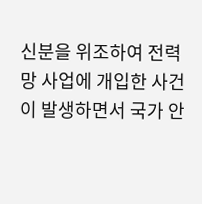신분을 위조하여 전력망 사업에 개입한 사건이 발생하면서 국가 안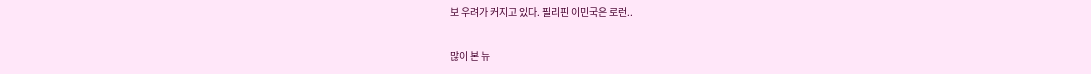보 우려가 커지고 있다. 필리핀 이민국은 로런..

많이 본 뉴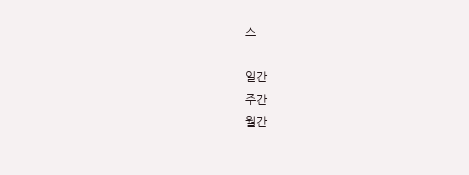스

일간
주간
월간